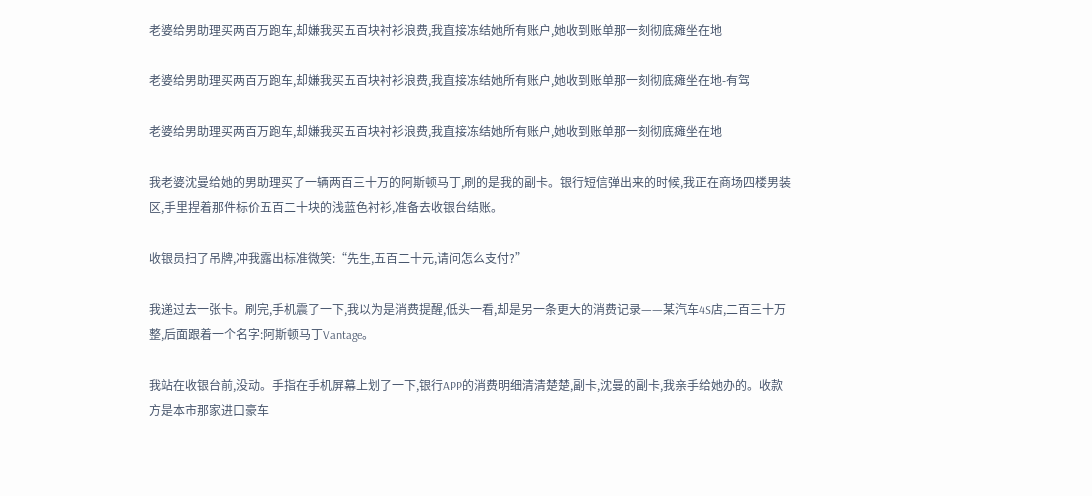老婆给男助理买两百万跑车,却嫌我买五百块衬衫浪费,我直接冻结她所有账户,她收到账单那一刻彻底瘫坐在地

老婆给男助理买两百万跑车,却嫌我买五百块衬衫浪费,我直接冻结她所有账户,她收到账单那一刻彻底瘫坐在地-有驾

老婆给男助理买两百万跑车,却嫌我买五百块衬衫浪费,我直接冻结她所有账户,她收到账单那一刻彻底瘫坐在地

我老婆沈曼给她的男助理买了一辆两百三十万的阿斯顿马丁,刷的是我的副卡。银行短信弹出来的时候,我正在商场四楼男装区,手里捏着那件标价五百二十块的浅蓝色衬衫,准备去收银台结账。

收银员扫了吊牌,冲我露出标准微笑:“先生,五百二十元,请问怎么支付?”

我递过去一张卡。刷完,手机震了一下,我以为是消费提醒,低头一看,却是另一条更大的消费记录——某汽车4S店,二百三十万整,后面跟着一个名字:阿斯顿马丁Vantage。

我站在收银台前,没动。手指在手机屏幕上划了一下,银行APP的消费明细清清楚楚,副卡,沈曼的副卡,我亲手给她办的。收款方是本市那家进口豪车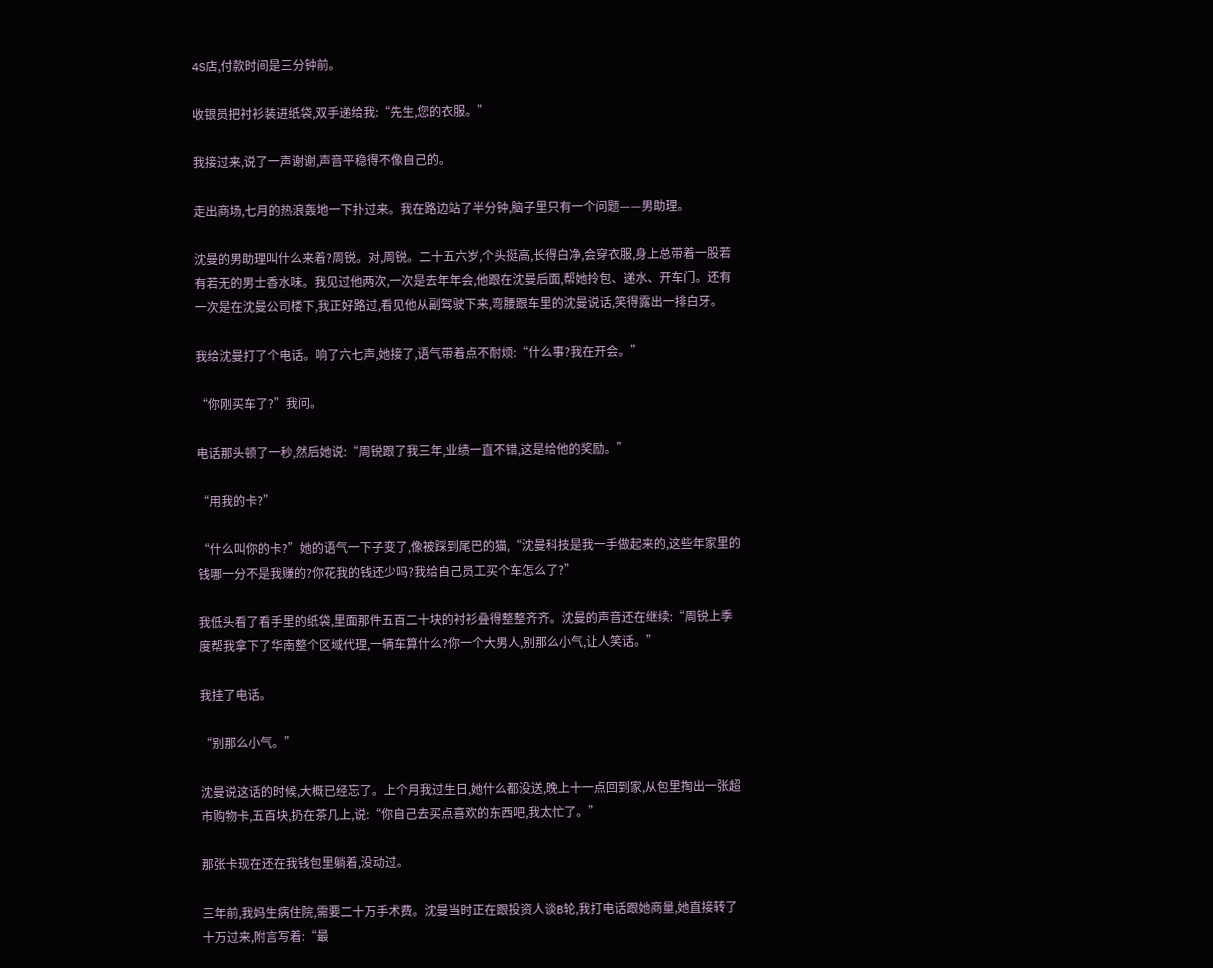4S店,付款时间是三分钟前。

收银员把衬衫装进纸袋,双手递给我:“先生,您的衣服。”

我接过来,说了一声谢谢,声音平稳得不像自己的。

走出商场,七月的热浪轰地一下扑过来。我在路边站了半分钟,脑子里只有一个问题——男助理。

沈曼的男助理叫什么来着?周锐。对,周锐。二十五六岁,个头挺高,长得白净,会穿衣服,身上总带着一股若有若无的男士香水味。我见过他两次,一次是去年年会,他跟在沈曼后面,帮她拎包、递水、开车门。还有一次是在沈曼公司楼下,我正好路过,看见他从副驾驶下来,弯腰跟车里的沈曼说话,笑得露出一排白牙。

我给沈曼打了个电话。响了六七声,她接了,语气带着点不耐烦:“什么事?我在开会。”

“你刚买车了?”我问。

电话那头顿了一秒,然后她说:“周锐跟了我三年,业绩一直不错,这是给他的奖励。”

“用我的卡?”

“什么叫你的卡?”她的语气一下子变了,像被踩到尾巴的猫,“沈曼科技是我一手做起来的,这些年家里的钱哪一分不是我赚的?你花我的钱还少吗?我给自己员工买个车怎么了?”

我低头看了看手里的纸袋,里面那件五百二十块的衬衫叠得整整齐齐。沈曼的声音还在继续:“周锐上季度帮我拿下了华南整个区域代理,一辆车算什么?你一个大男人,别那么小气,让人笑话。”

我挂了电话。

“别那么小气。”

沈曼说这话的时候,大概已经忘了。上个月我过生日,她什么都没送,晚上十一点回到家,从包里掏出一张超市购物卡,五百块,扔在茶几上,说:“你自己去买点喜欢的东西吧,我太忙了。”

那张卡现在还在我钱包里躺着,没动过。

三年前,我妈生病住院,需要二十万手术费。沈曼当时正在跟投资人谈B轮,我打电话跟她商量,她直接转了十万过来,附言写着:“最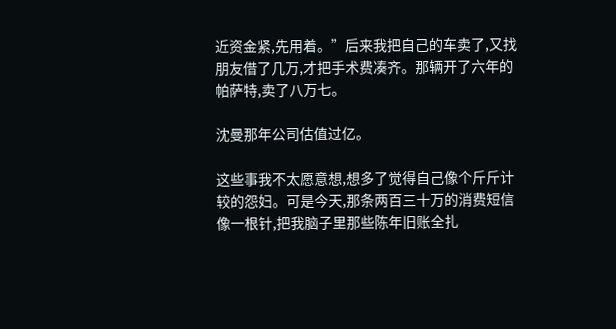近资金紧,先用着。”后来我把自己的车卖了,又找朋友借了几万,才把手术费凑齐。那辆开了六年的帕萨特,卖了八万七。

沈曼那年公司估值过亿。

这些事我不太愿意想,想多了觉得自己像个斤斤计较的怨妇。可是今天,那条两百三十万的消费短信像一根针,把我脑子里那些陈年旧账全扎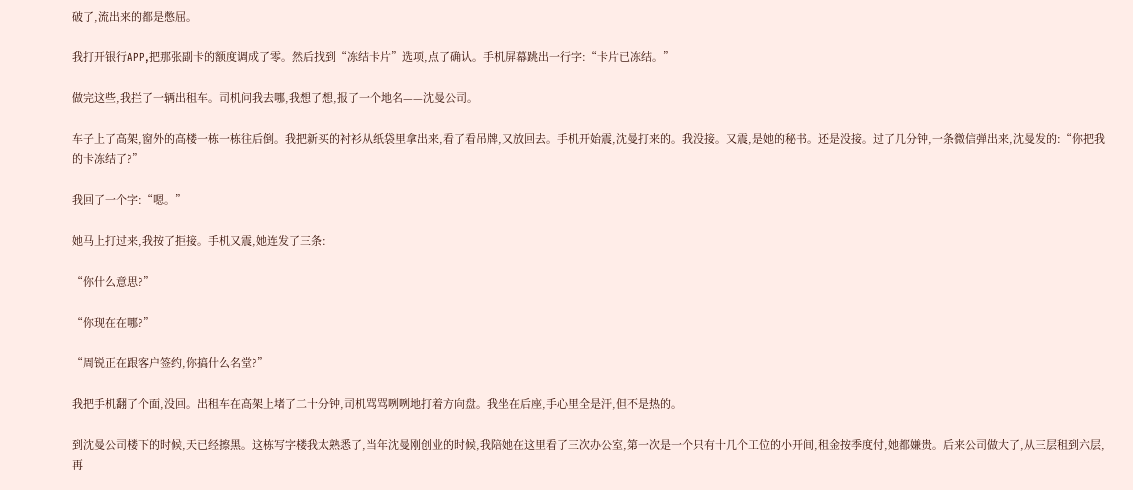破了,流出来的都是憋屈。

我打开银行APP,把那张副卡的额度调成了零。然后找到“冻结卡片”选项,点了确认。手机屏幕跳出一行字:“卡片已冻结。”

做完这些,我拦了一辆出租车。司机问我去哪,我想了想,报了一个地名——沈曼公司。

车子上了高架,窗外的高楼一栋一栋往后倒。我把新买的衬衫从纸袋里拿出来,看了看吊牌,又放回去。手机开始震,沈曼打来的。我没接。又震,是她的秘书。还是没接。过了几分钟,一条微信弹出来,沈曼发的:“你把我的卡冻结了?”

我回了一个字:“嗯。”

她马上打过来,我按了拒接。手机又震,她连发了三条:

“你什么意思?”

“你现在在哪?”

“周锐正在跟客户签约,你搞什么名堂?”

我把手机翻了个面,没回。出租车在高架上堵了二十分钟,司机骂骂咧咧地打着方向盘。我坐在后座,手心里全是汗,但不是热的。

到沈曼公司楼下的时候,天已经擦黑。这栋写字楼我太熟悉了,当年沈曼刚创业的时候,我陪她在这里看了三次办公室,第一次是一个只有十几个工位的小开间,租金按季度付,她都嫌贵。后来公司做大了,从三层租到六层,再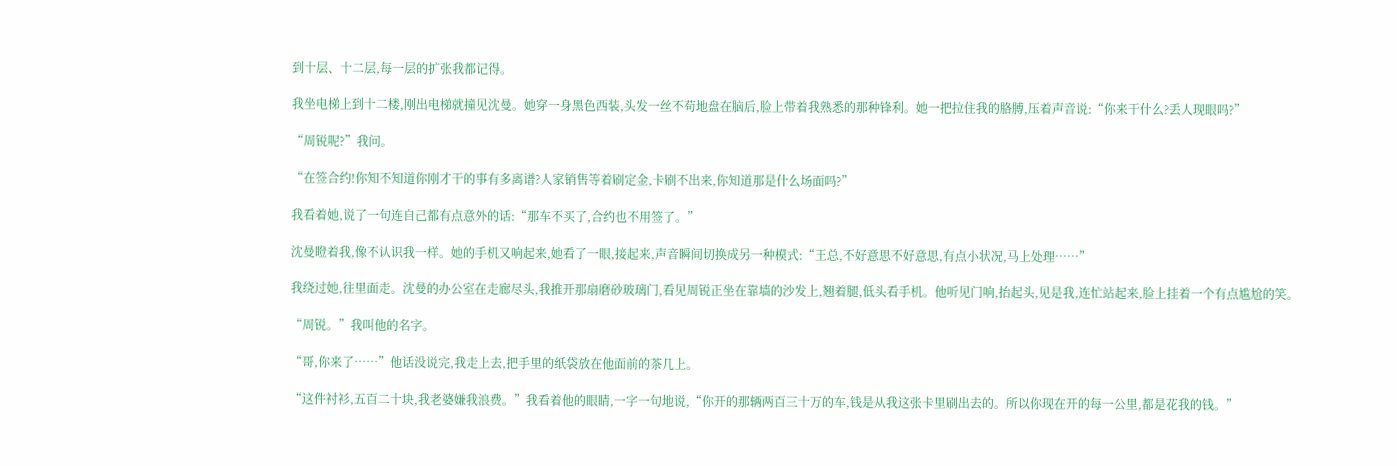到十层、十二层,每一层的扩张我都记得。

我坐电梯上到十二楼,刚出电梯就撞见沈曼。她穿一身黑色西装,头发一丝不苟地盘在脑后,脸上带着我熟悉的那种锋利。她一把拉住我的胳膊,压着声音说:“你来干什么?丢人现眼吗?”

“周锐呢?”我问。

“在签合约!你知不知道你刚才干的事有多离谱?人家销售等着刷定金,卡刷不出来,你知道那是什么场面吗?”

我看着她,说了一句连自己都有点意外的话:“那车不买了,合约也不用签了。”

沈曼瞪着我,像不认识我一样。她的手机又响起来,她看了一眼,接起来,声音瞬间切换成另一种模式:“王总,不好意思不好意思,有点小状况,马上处理……”

我绕过她,往里面走。沈曼的办公室在走廊尽头,我推开那扇磨砂玻璃门,看见周锐正坐在靠墙的沙发上,翘着腿,低头看手机。他听见门响,抬起头,见是我,连忙站起来,脸上挂着一个有点尴尬的笑。

“周锐。”我叫他的名字。

“哥,你来了……”他话没说完,我走上去,把手里的纸袋放在他面前的茶几上。

“这件衬衫,五百二十块,我老婆嫌我浪费。”我看着他的眼睛,一字一句地说,“你开的那辆两百三十万的车,钱是从我这张卡里刷出去的。所以你现在开的每一公里,都是花我的钱。”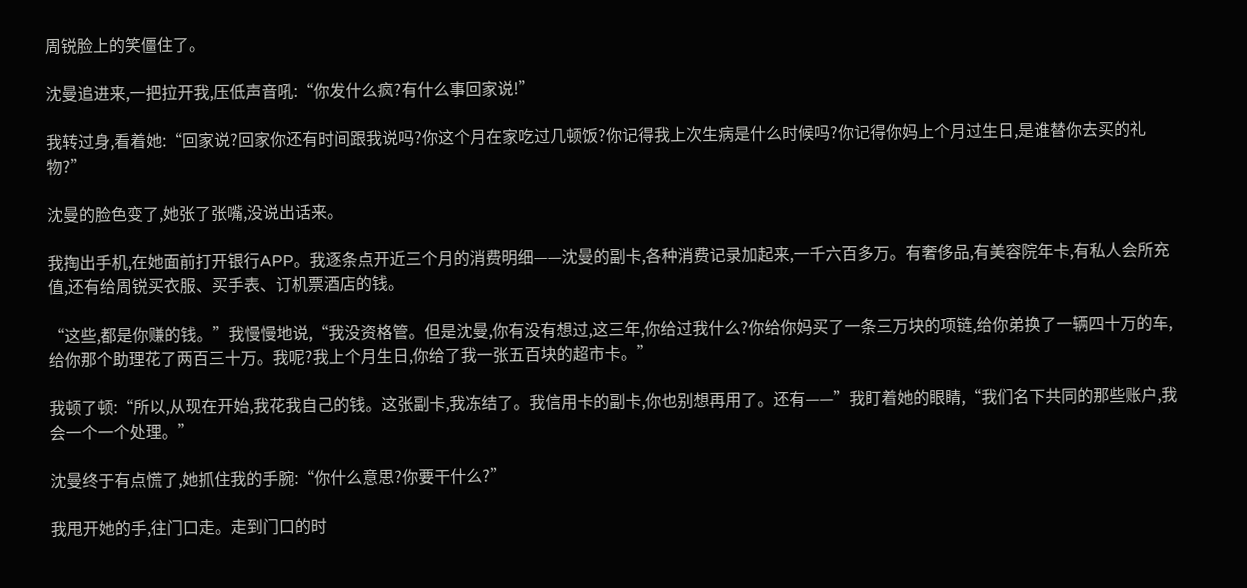周锐脸上的笑僵住了。

沈曼追进来,一把拉开我,压低声音吼:“你发什么疯?有什么事回家说!”

我转过身,看着她:“回家说?回家你还有时间跟我说吗?你这个月在家吃过几顿饭?你记得我上次生病是什么时候吗?你记得你妈上个月过生日,是谁替你去买的礼物?”

沈曼的脸色变了,她张了张嘴,没说出话来。

我掏出手机,在她面前打开银行APP。我逐条点开近三个月的消费明细——沈曼的副卡,各种消费记录加起来,一千六百多万。有奢侈品,有美容院年卡,有私人会所充值,还有给周锐买衣服、买手表、订机票酒店的钱。

“这些,都是你赚的钱。”我慢慢地说,“我没资格管。但是沈曼,你有没有想过,这三年,你给过我什么?你给你妈买了一条三万块的项链,给你弟换了一辆四十万的车,给你那个助理花了两百三十万。我呢?我上个月生日,你给了我一张五百块的超市卡。”

我顿了顿:“所以,从现在开始,我花我自己的钱。这张副卡,我冻结了。我信用卡的副卡,你也别想再用了。还有——”我盯着她的眼睛,“我们名下共同的那些账户,我会一个一个处理。”

沈曼终于有点慌了,她抓住我的手腕:“你什么意思?你要干什么?”

我甩开她的手,往门口走。走到门口的时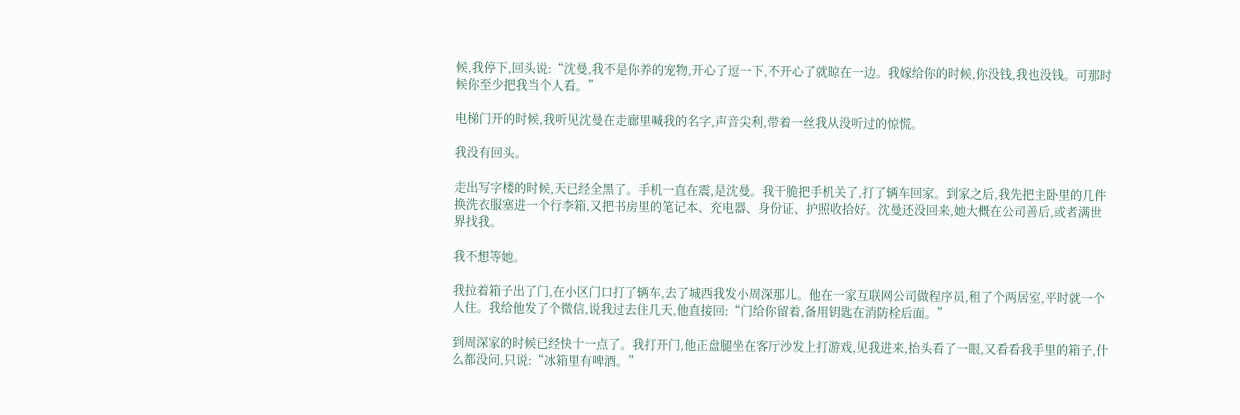候,我停下,回头说:“沈曼,我不是你养的宠物,开心了逗一下,不开心了就晾在一边。我嫁给你的时候,你没钱,我也没钱。可那时候你至少把我当个人看。”

电梯门开的时候,我听见沈曼在走廊里喊我的名字,声音尖利,带着一丝我从没听过的惊慌。

我没有回头。

走出写字楼的时候,天已经全黑了。手机一直在震,是沈曼。我干脆把手机关了,打了辆车回家。到家之后,我先把主卧里的几件换洗衣服塞进一个行李箱,又把书房里的笔记本、充电器、身份证、护照收拾好。沈曼还没回来,她大概在公司善后,或者满世界找我。

我不想等她。

我拉着箱子出了门,在小区门口打了辆车,去了城西我发小周深那儿。他在一家互联网公司做程序员,租了个两居室,平时就一个人住。我给他发了个微信,说我过去住几天,他直接回:“门给你留着,备用钥匙在消防栓后面。”

到周深家的时候已经快十一点了。我打开门,他正盘腿坐在客厅沙发上打游戏,见我进来,抬头看了一眼,又看看我手里的箱子,什么都没问,只说:“冰箱里有啤酒。”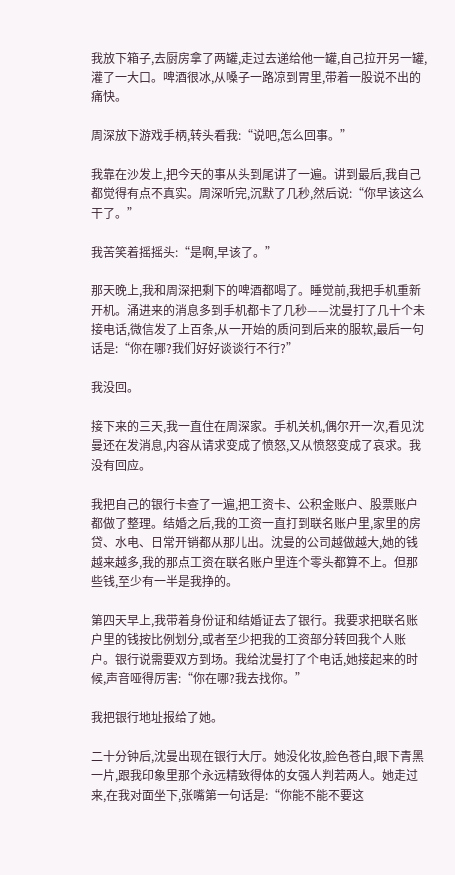我放下箱子,去厨房拿了两罐,走过去递给他一罐,自己拉开另一罐,灌了一大口。啤酒很冰,从嗓子一路凉到胃里,带着一股说不出的痛快。

周深放下游戏手柄,转头看我:“说吧,怎么回事。”

我靠在沙发上,把今天的事从头到尾讲了一遍。讲到最后,我自己都觉得有点不真实。周深听完,沉默了几秒,然后说:“你早该这么干了。”

我苦笑着摇摇头:“是啊,早该了。”

那天晚上,我和周深把剩下的啤酒都喝了。睡觉前,我把手机重新开机。涌进来的消息多到手机都卡了几秒——沈曼打了几十个未接电话,微信发了上百条,从一开始的质问到后来的服软,最后一句话是:“你在哪?我们好好谈谈行不行?”

我没回。

接下来的三天,我一直住在周深家。手机关机,偶尔开一次,看见沈曼还在发消息,内容从请求变成了愤怒,又从愤怒变成了哀求。我没有回应。

我把自己的银行卡查了一遍,把工资卡、公积金账户、股票账户都做了整理。结婚之后,我的工资一直打到联名账户里,家里的房贷、水电、日常开销都从那儿出。沈曼的公司越做越大,她的钱越来越多,我的那点工资在联名账户里连个零头都算不上。但那些钱,至少有一半是我挣的。

第四天早上,我带着身份证和结婚证去了银行。我要求把联名账户里的钱按比例划分,或者至少把我的工资部分转回我个人账户。银行说需要双方到场。我给沈曼打了个电话,她接起来的时候,声音哑得厉害:“你在哪?我去找你。”

我把银行地址报给了她。

二十分钟后,沈曼出现在银行大厅。她没化妆,脸色苍白,眼下青黑一片,跟我印象里那个永远精致得体的女强人判若两人。她走过来,在我对面坐下,张嘴第一句话是:“你能不能不要这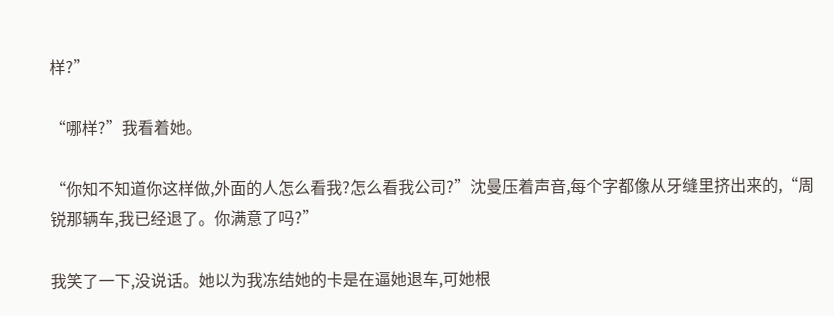样?”

“哪样?”我看着她。

“你知不知道你这样做,外面的人怎么看我?怎么看我公司?”沈曼压着声音,每个字都像从牙缝里挤出来的,“周锐那辆车,我已经退了。你满意了吗?”

我笑了一下,没说话。她以为我冻结她的卡是在逼她退车,可她根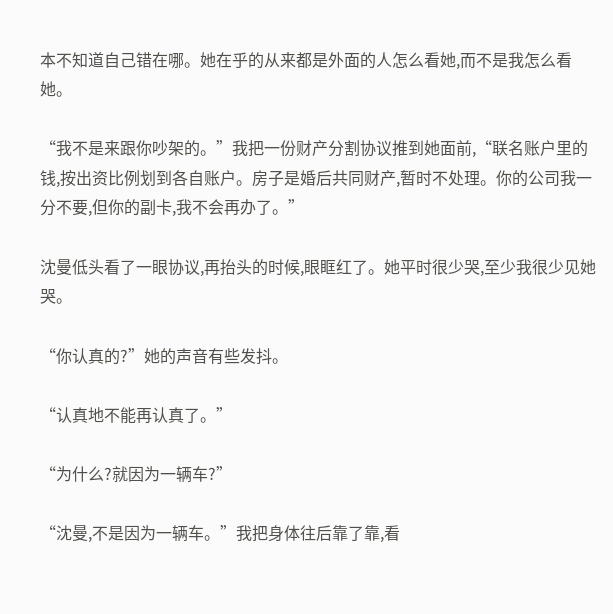本不知道自己错在哪。她在乎的从来都是外面的人怎么看她,而不是我怎么看她。

“我不是来跟你吵架的。”我把一份财产分割协议推到她面前,“联名账户里的钱,按出资比例划到各自账户。房子是婚后共同财产,暂时不处理。你的公司我一分不要,但你的副卡,我不会再办了。”

沈曼低头看了一眼协议,再抬头的时候,眼眶红了。她平时很少哭,至少我很少见她哭。

“你认真的?”她的声音有些发抖。

“认真地不能再认真了。”

“为什么?就因为一辆车?”

“沈曼,不是因为一辆车。”我把身体往后靠了靠,看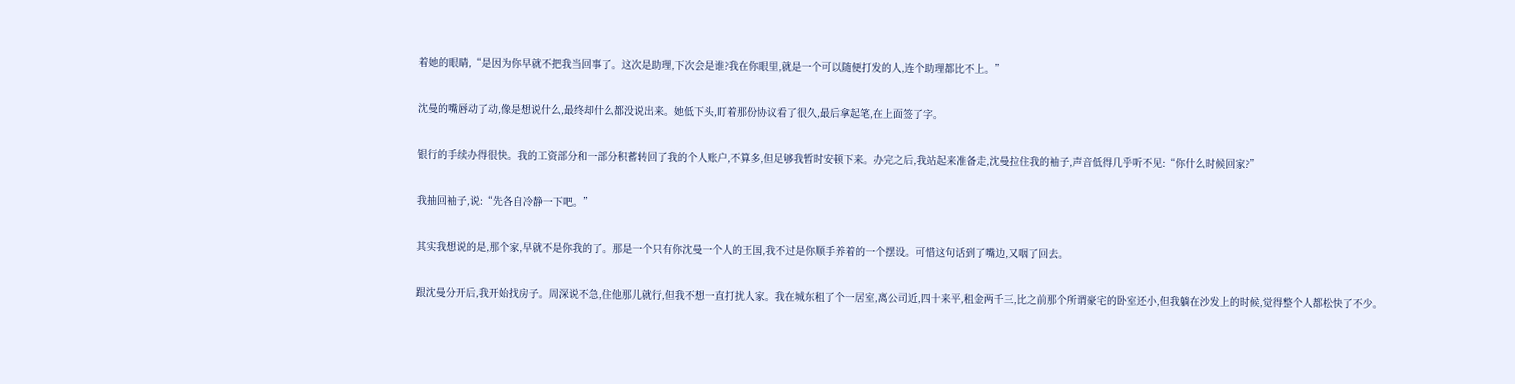着她的眼睛,“是因为你早就不把我当回事了。这次是助理,下次会是谁?我在你眼里,就是一个可以随便打发的人,连个助理都比不上。”

沈曼的嘴唇动了动,像是想说什么,最终却什么都没说出来。她低下头,盯着那份协议看了很久,最后拿起笔,在上面签了字。

银行的手续办得很快。我的工资部分和一部分积蓄转回了我的个人账户,不算多,但足够我暂时安顿下来。办完之后,我站起来准备走,沈曼拉住我的袖子,声音低得几乎听不见:“你什么时候回家?”

我抽回袖子,说:“先各自冷静一下吧。”

其实我想说的是,那个家,早就不是你我的了。那是一个只有你沈曼一个人的王国,我不过是你顺手养着的一个摆设。可惜这句话到了嘴边,又咽了回去。

跟沈曼分开后,我开始找房子。周深说不急,住他那儿就行,但我不想一直打扰人家。我在城东租了个一居室,离公司近,四十来平,租金两千三,比之前那个所谓豪宅的卧室还小,但我躺在沙发上的时候,觉得整个人都松快了不少。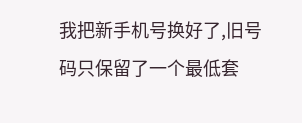我把新手机号换好了,旧号码只保留了一个最低套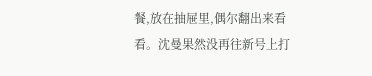餐,放在抽屉里,偶尔翻出来看看。沈曼果然没再往新号上打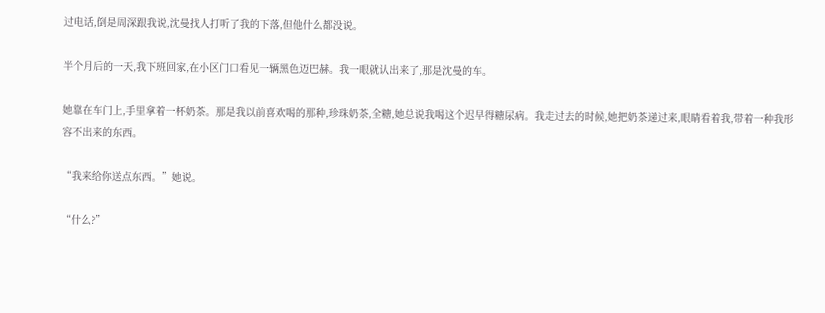过电话,倒是周深跟我说,沈曼找人打听了我的下落,但他什么都没说。

半个月后的一天,我下班回家,在小区门口看见一辆黑色迈巴赫。我一眼就认出来了,那是沈曼的车。

她靠在车门上,手里拿着一杯奶茶。那是我以前喜欢喝的那种,珍珠奶茶,全糖,她总说我喝这个迟早得糖尿病。我走过去的时候,她把奶茶递过来,眼睛看着我,带着一种我形容不出来的东西。

“我来给你送点东西。”她说。

“什么?”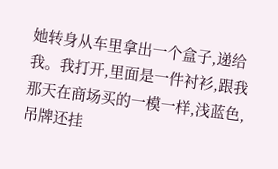她转身从车里拿出一个盒子,递给我。我打开,里面是一件衬衫,跟我那天在商场买的一模一样,浅蓝色,吊牌还挂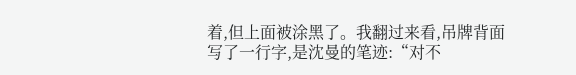着,但上面被涂黑了。我翻过来看,吊牌背面写了一行字,是沈曼的笔迹:“对不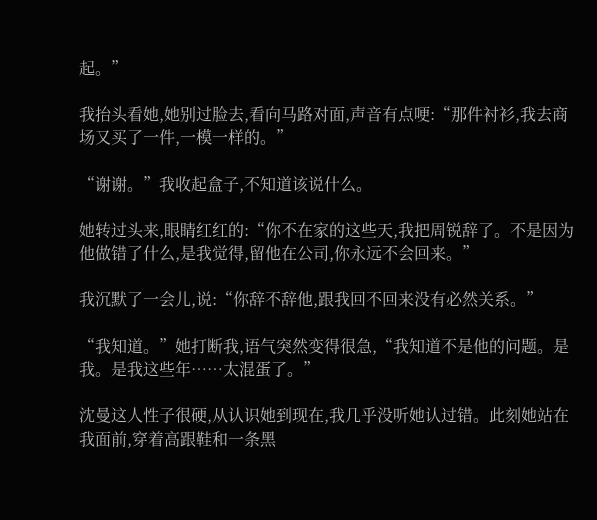起。”

我抬头看她,她别过脸去,看向马路对面,声音有点哽:“那件衬衫,我去商场又买了一件,一模一样的。”

“谢谢。”我收起盒子,不知道该说什么。

她转过头来,眼睛红红的:“你不在家的这些天,我把周锐辞了。不是因为他做错了什么,是我觉得,留他在公司,你永远不会回来。”

我沉默了一会儿,说:“你辞不辞他,跟我回不回来没有必然关系。”

“我知道。”她打断我,语气突然变得很急,“我知道不是他的问题。是我。是我这些年……太混蛋了。”

沈曼这人性子很硬,从认识她到现在,我几乎没听她认过错。此刻她站在我面前,穿着高跟鞋和一条黑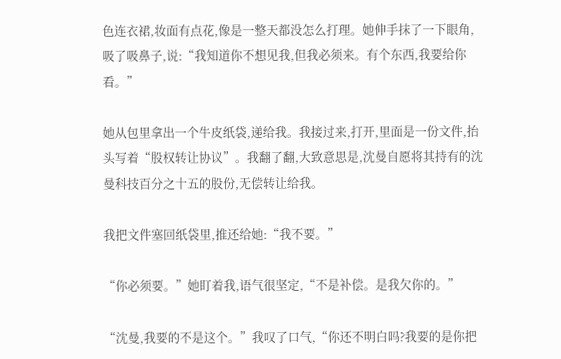色连衣裙,妆面有点花,像是一整天都没怎么打理。她伸手抹了一下眼角,吸了吸鼻子,说:“我知道你不想见我,但我必须来。有个东西,我要给你看。”

她从包里拿出一个牛皮纸袋,递给我。我接过来,打开,里面是一份文件,抬头写着“股权转让协议”。我翻了翻,大致意思是,沈曼自愿将其持有的沈曼科技百分之十五的股份,无偿转让给我。

我把文件塞回纸袋里,推还给她:“我不要。”

“你必须要。”她盯着我,语气很坚定,“不是补偿。是我欠你的。”

“沈曼,我要的不是这个。”我叹了口气,“你还不明白吗?我要的是你把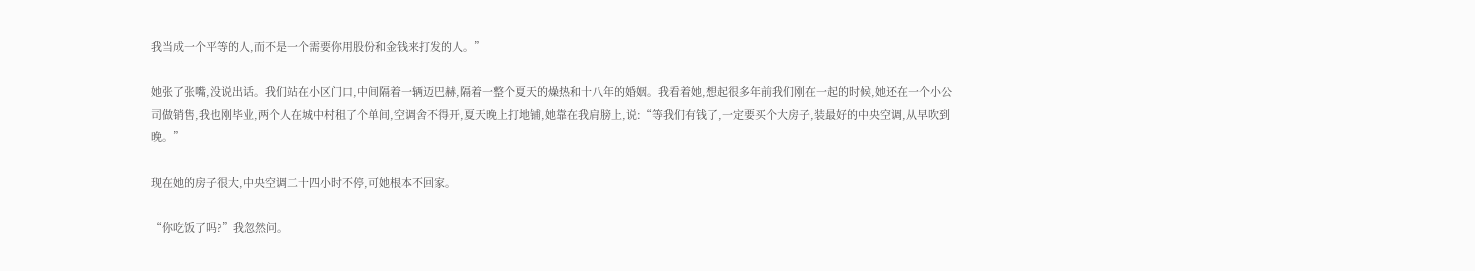我当成一个平等的人,而不是一个需要你用股份和金钱来打发的人。”

她张了张嘴,没说出话。我们站在小区门口,中间隔着一辆迈巴赫,隔着一整个夏天的燥热和十八年的婚姻。我看着她,想起很多年前我们刚在一起的时候,她还在一个小公司做销售,我也刚毕业,两个人在城中村租了个单间,空调舍不得开,夏天晚上打地铺,她靠在我肩膀上,说:“等我们有钱了,一定要买个大房子,装最好的中央空调,从早吹到晚。”

现在她的房子很大,中央空调二十四小时不停,可她根本不回家。

“你吃饭了吗?”我忽然问。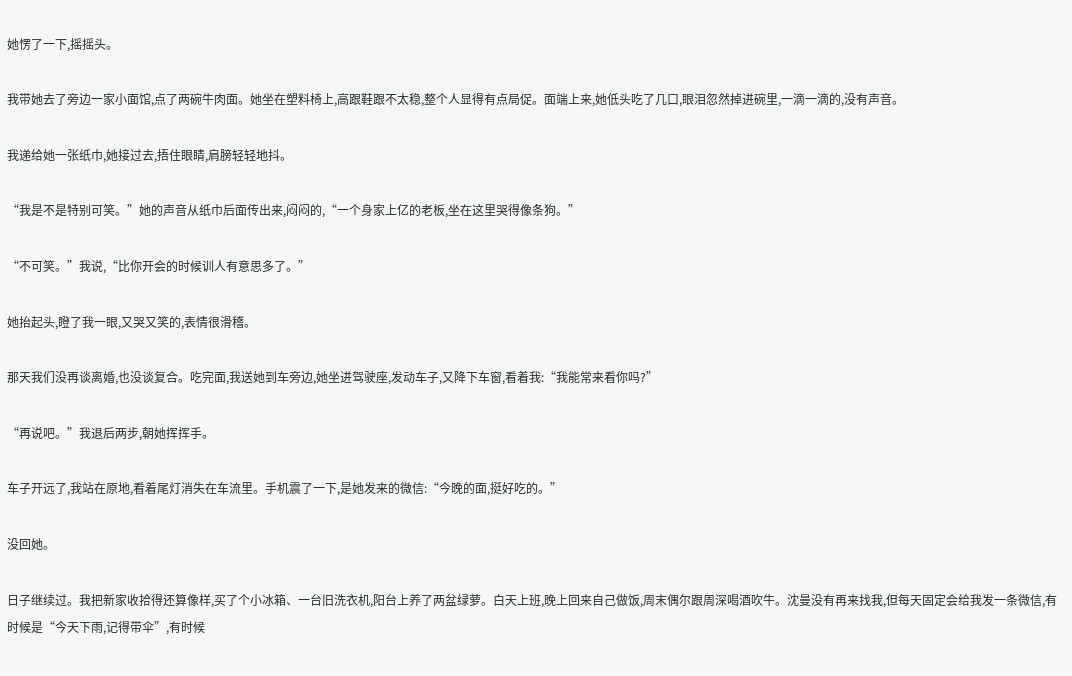她愣了一下,摇摇头。

我带她去了旁边一家小面馆,点了两碗牛肉面。她坐在塑料椅上,高跟鞋跟不太稳,整个人显得有点局促。面端上来,她低头吃了几口,眼泪忽然掉进碗里,一滴一滴的,没有声音。

我递给她一张纸巾,她接过去,捂住眼睛,肩膀轻轻地抖。

“我是不是特别可笑。”她的声音从纸巾后面传出来,闷闷的,“一个身家上亿的老板,坐在这里哭得像条狗。”

“不可笑。”我说,“比你开会的时候训人有意思多了。”

她抬起头,瞪了我一眼,又哭又笑的,表情很滑稽。

那天我们没再谈离婚,也没谈复合。吃完面,我送她到车旁边,她坐进驾驶座,发动车子,又降下车窗,看着我:“我能常来看你吗?”

“再说吧。”我退后两步,朝她挥挥手。

车子开远了,我站在原地,看着尾灯消失在车流里。手机震了一下,是她发来的微信:“今晚的面,挺好吃的。”

没回她。

日子继续过。我把新家收拾得还算像样,买了个小冰箱、一台旧洗衣机,阳台上养了两盆绿萝。白天上班,晚上回来自己做饭,周末偶尔跟周深喝酒吹牛。沈曼没有再来找我,但每天固定会给我发一条微信,有时候是“今天下雨,记得带伞”,有时候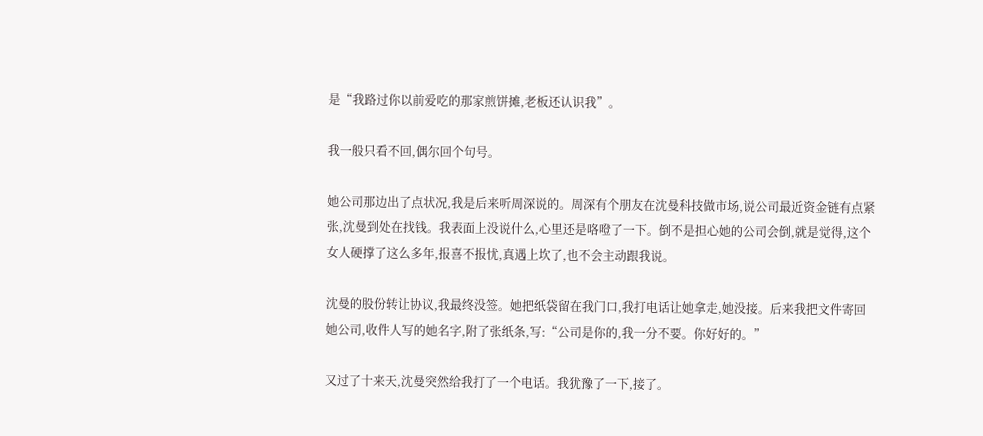是“我路过你以前爱吃的那家煎饼摊,老板还认识我”。

我一般只看不回,偶尔回个句号。

她公司那边出了点状况,我是后来听周深说的。周深有个朋友在沈曼科技做市场,说公司最近资金链有点紧张,沈曼到处在找钱。我表面上没说什么,心里还是咯噔了一下。倒不是担心她的公司会倒,就是觉得,这个女人硬撑了这么多年,报喜不报忧,真遇上坎了,也不会主动跟我说。

沈曼的股份转让协议,我最终没签。她把纸袋留在我门口,我打电话让她拿走,她没接。后来我把文件寄回她公司,收件人写的她名字,附了张纸条,写:“公司是你的,我一分不要。你好好的。”

又过了十来天,沈曼突然给我打了一个电话。我犹豫了一下,接了。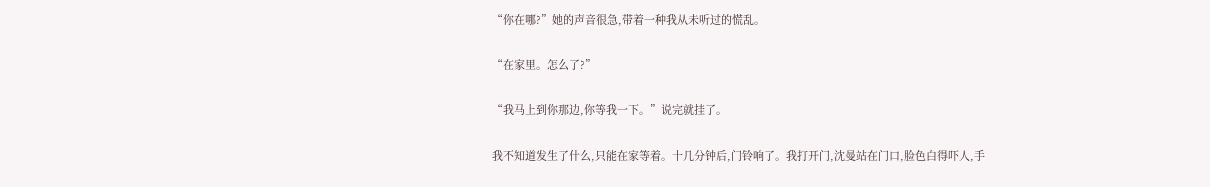“你在哪?”她的声音很急,带着一种我从未听过的慌乱。

“在家里。怎么了?”

“我马上到你那边,你等我一下。”说完就挂了。

我不知道发生了什么,只能在家等着。十几分钟后,门铃响了。我打开门,沈曼站在门口,脸色白得吓人,手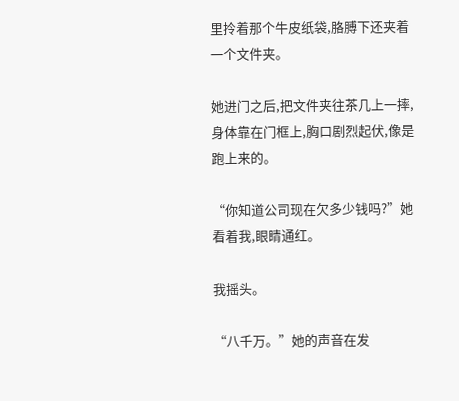里拎着那个牛皮纸袋,胳膊下还夹着一个文件夹。

她进门之后,把文件夹往茶几上一摔,身体靠在门框上,胸口剧烈起伏,像是跑上来的。

“你知道公司现在欠多少钱吗?”她看着我,眼睛通红。

我摇头。

“八千万。”她的声音在发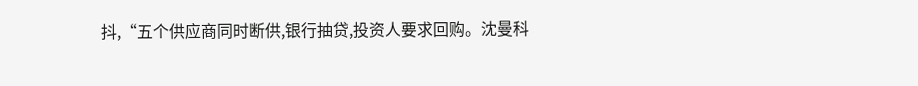抖,“五个供应商同时断供,银行抽贷,投资人要求回购。沈曼科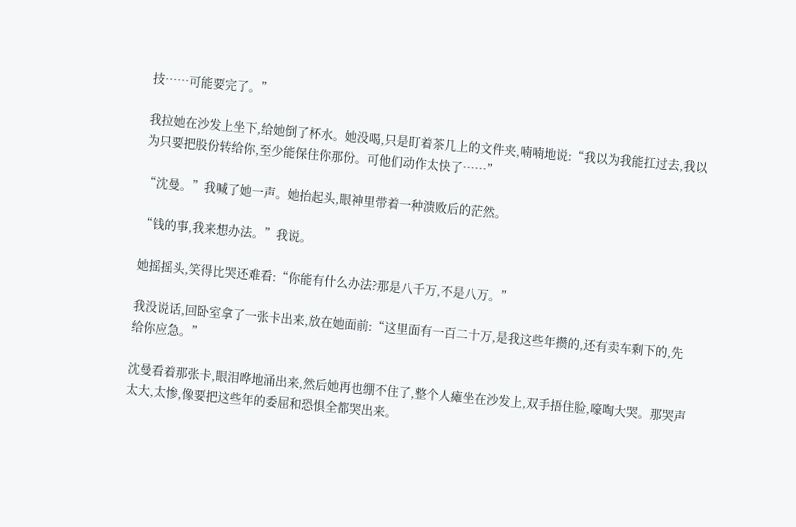技……可能要完了。”

我拉她在沙发上坐下,给她倒了杯水。她没喝,只是盯着茶几上的文件夹,喃喃地说:“我以为我能扛过去,我以为只要把股份转给你,至少能保住你那份。可他们动作太快了……”

“沈曼。”我喊了她一声。她抬起头,眼神里带着一种溃败后的茫然。

“钱的事,我来想办法。”我说。

她摇摇头,笑得比哭还难看:“你能有什么办法?那是八千万,不是八万。”

我没说话,回卧室拿了一张卡出来,放在她面前:“这里面有一百二十万,是我这些年攒的,还有卖车剩下的,先给你应急。”

沈曼看着那张卡,眼泪哗地涌出来,然后她再也绷不住了,整个人瘫坐在沙发上,双手捂住脸,嚎啕大哭。那哭声太大,太惨,像要把这些年的委屈和恐惧全都哭出来。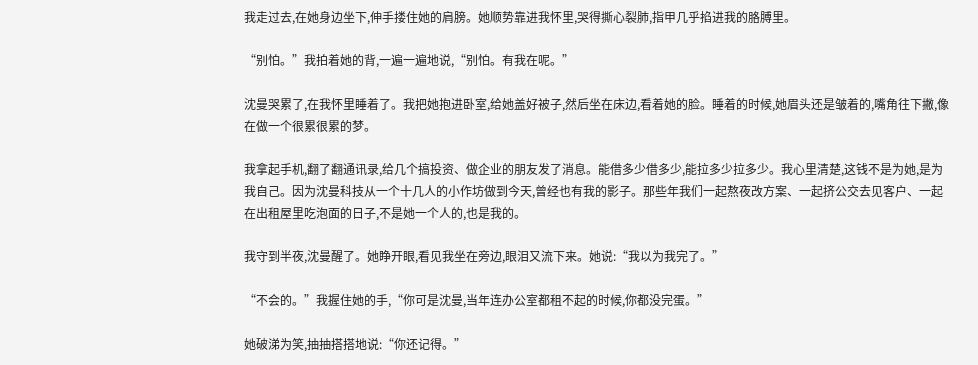我走过去,在她身边坐下,伸手搂住她的肩膀。她顺势靠进我怀里,哭得撕心裂肺,指甲几乎掐进我的胳膊里。

“别怕。”我拍着她的背,一遍一遍地说,“别怕。有我在呢。”

沈曼哭累了,在我怀里睡着了。我把她抱进卧室,给她盖好被子,然后坐在床边,看着她的脸。睡着的时候,她眉头还是皱着的,嘴角往下撇,像在做一个很累很累的梦。

我拿起手机,翻了翻通讯录,给几个搞投资、做企业的朋友发了消息。能借多少借多少,能拉多少拉多少。我心里清楚,这钱不是为她,是为我自己。因为沈曼科技从一个十几人的小作坊做到今天,曾经也有我的影子。那些年我们一起熬夜改方案、一起挤公交去见客户、一起在出租屋里吃泡面的日子,不是她一个人的,也是我的。

我守到半夜,沈曼醒了。她睁开眼,看见我坐在旁边,眼泪又流下来。她说:“我以为我完了。”

“不会的。”我握住她的手,“你可是沈曼,当年连办公室都租不起的时候,你都没完蛋。”

她破涕为笑,抽抽搭搭地说:“你还记得。”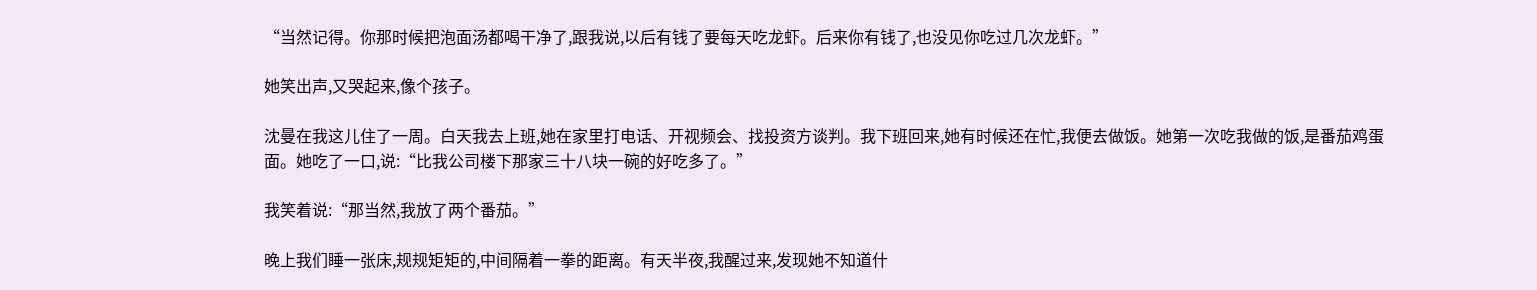“当然记得。你那时候把泡面汤都喝干净了,跟我说,以后有钱了要每天吃龙虾。后来你有钱了,也没见你吃过几次龙虾。”

她笑出声,又哭起来,像个孩子。

沈曼在我这儿住了一周。白天我去上班,她在家里打电话、开视频会、找投资方谈判。我下班回来,她有时候还在忙,我便去做饭。她第一次吃我做的饭,是番茄鸡蛋面。她吃了一口,说:“比我公司楼下那家三十八块一碗的好吃多了。”

我笑着说:“那当然,我放了两个番茄。”

晚上我们睡一张床,规规矩矩的,中间隔着一拳的距离。有天半夜,我醒过来,发现她不知道什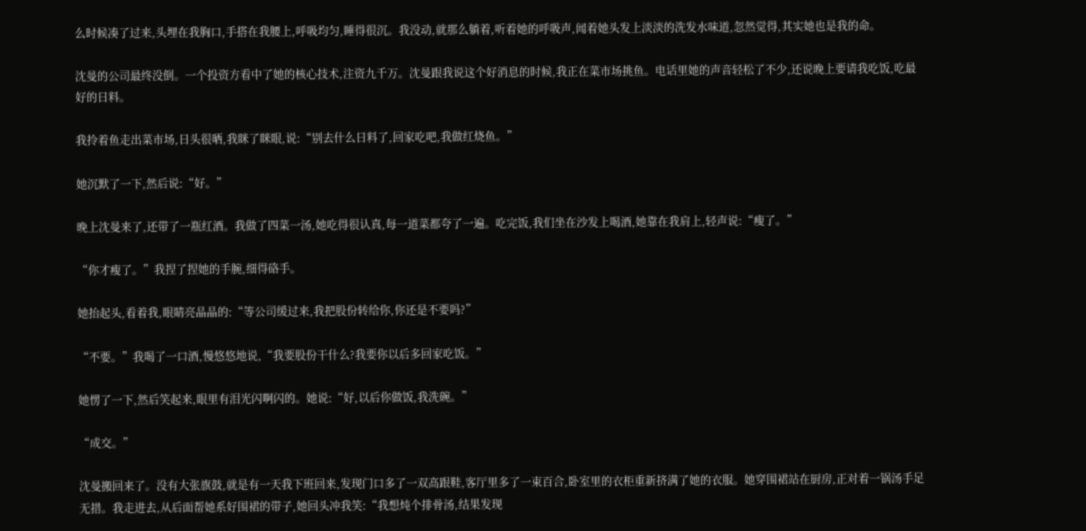么时候凑了过来,头埋在我胸口,手搭在我腰上,呼吸均匀,睡得很沉。我没动,就那么躺着,听着她的呼吸声,闻着她头发上淡淡的洗发水味道,忽然觉得,其实她也是我的命。

沈曼的公司最终没倒。一个投资方看中了她的核心技术,注资九千万。沈曼跟我说这个好消息的时候,我正在菜市场挑鱼。电话里她的声音轻松了不少,还说晚上要请我吃饭,吃最好的日料。

我拎着鱼走出菜市场,日头很晒,我眯了眯眼,说:“别去什么日料了,回家吃吧,我做红烧鱼。”

她沉默了一下,然后说:“好。”

晚上沈曼来了,还带了一瓶红酒。我做了四菜一汤,她吃得很认真,每一道菜都夸了一遍。吃完饭,我们坐在沙发上喝酒,她靠在我肩上,轻声说:“瘦了。”

“你才瘦了。”我捏了捏她的手腕,细得硌手。

她抬起头,看着我,眼睛亮晶晶的:“等公司缓过来,我把股份转给你,你还是不要吗?”

“不要。”我喝了一口酒,慢悠悠地说,“我要股份干什么?我要你以后多回家吃饭。”

她愣了一下,然后笑起来,眼里有泪光闪啊闪的。她说:“好,以后你做饭,我洗碗。”

“成交。”

沈曼搬回来了。没有大张旗鼓,就是有一天我下班回来,发现门口多了一双高跟鞋,客厅里多了一束百合,卧室里的衣柜重新挤满了她的衣服。她穿围裙站在厨房,正对着一锅汤手足无措。我走进去,从后面帮她系好围裙的带子,她回头冲我笑:“我想炖个排骨汤,结果发现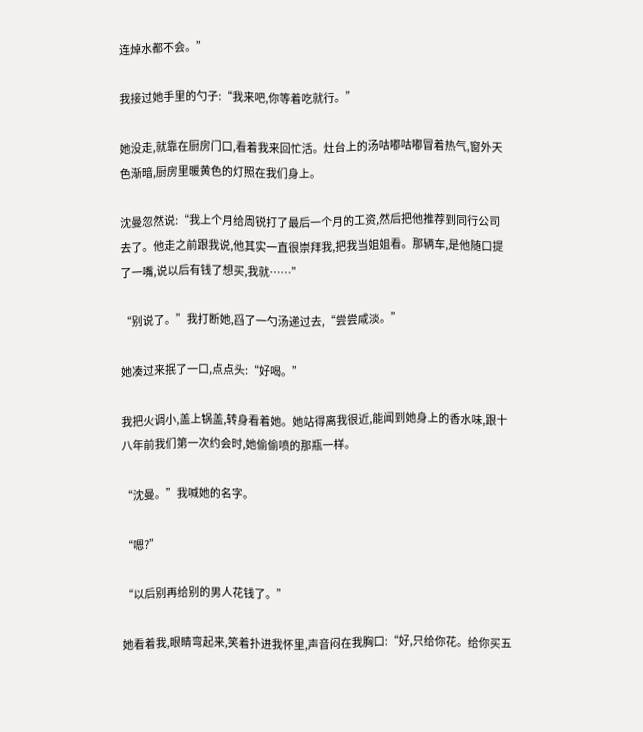连焯水都不会。”

我接过她手里的勺子:“我来吧,你等着吃就行。”

她没走,就靠在厨房门口,看着我来回忙活。灶台上的汤咕嘟咕嘟冒着热气,窗外天色渐暗,厨房里暖黄色的灯照在我们身上。

沈曼忽然说:“我上个月给周锐打了最后一个月的工资,然后把他推荐到同行公司去了。他走之前跟我说,他其实一直很崇拜我,把我当姐姐看。那辆车,是他随口提了一嘴,说以后有钱了想买,我就……”

“别说了。”我打断她,舀了一勺汤递过去,“尝尝咸淡。”

她凑过来抿了一口,点点头:“好喝。”

我把火调小,盖上锅盖,转身看着她。她站得离我很近,能闻到她身上的香水味,跟十八年前我们第一次约会时,她偷偷喷的那瓶一样。

“沈曼。”我喊她的名字。

“嗯?”

“以后别再给别的男人花钱了。”

她看着我,眼睛弯起来,笑着扑进我怀里,声音闷在我胸口:“好,只给你花。给你买五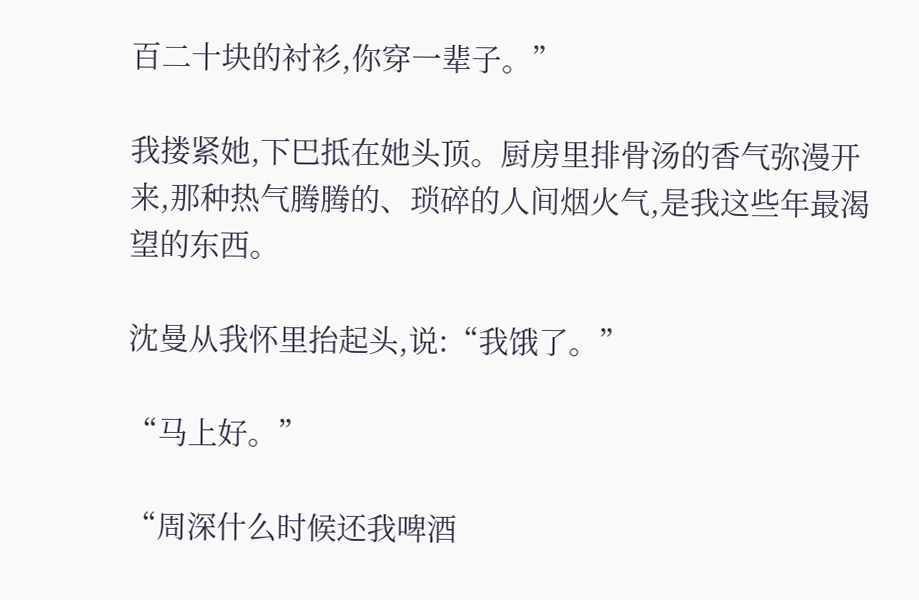百二十块的衬衫,你穿一辈子。”

我搂紧她,下巴抵在她头顶。厨房里排骨汤的香气弥漫开来,那种热气腾腾的、琐碎的人间烟火气,是我这些年最渴望的东西。

沈曼从我怀里抬起头,说:“我饿了。”

“马上好。”

“周深什么时候还我啤酒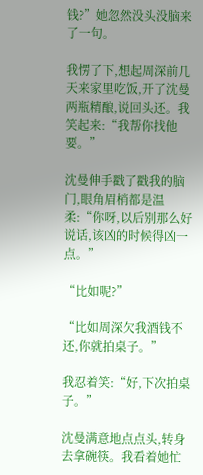钱?”她忽然没头没脑来了一句。

我愣了下,想起周深前几天来家里吃饭,开了沈曼两瓶精酿,说回头还。我笑起来:“我帮你找他要。”

沈曼伸手戳了戳我的脑门,眼角眉梢都是温柔:“你呀,以后别那么好说话,该凶的时候得凶一点。”

“比如呢?”

“比如周深欠我酒钱不还,你就拍桌子。”

我忍着笑:“好,下次拍桌子。”

沈曼满意地点点头,转身去拿碗筷。我看着她忙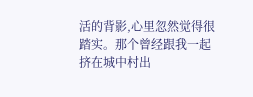活的背影,心里忽然觉得很踏实。那个曾经跟我一起挤在城中村出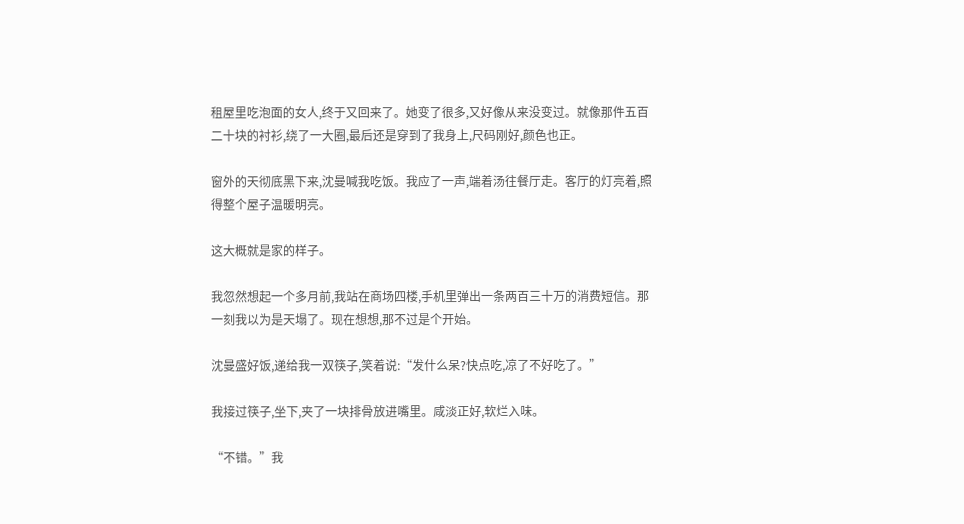租屋里吃泡面的女人,终于又回来了。她变了很多,又好像从来没变过。就像那件五百二十块的衬衫,绕了一大圈,最后还是穿到了我身上,尺码刚好,颜色也正。

窗外的天彻底黑下来,沈曼喊我吃饭。我应了一声,端着汤往餐厅走。客厅的灯亮着,照得整个屋子温暖明亮。

这大概就是家的样子。

我忽然想起一个多月前,我站在商场四楼,手机里弹出一条两百三十万的消费短信。那一刻我以为是天塌了。现在想想,那不过是个开始。

沈曼盛好饭,递给我一双筷子,笑着说:“发什么呆?快点吃,凉了不好吃了。”

我接过筷子,坐下,夹了一块排骨放进嘴里。咸淡正好,软烂入味。

“不错。”我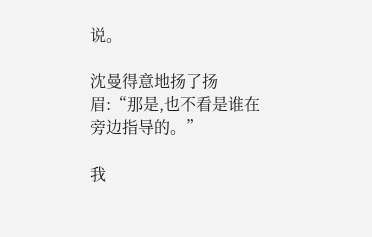说。

沈曼得意地扬了扬眉:“那是,也不看是谁在旁边指导的。”

我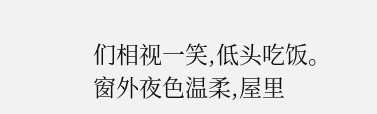们相视一笑,低头吃饭。窗外夜色温柔,屋里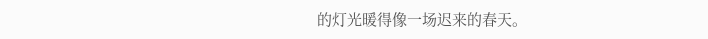的灯光暖得像一场迟来的春天。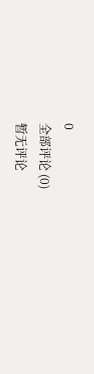0
全部评论 (0)
暂无评论